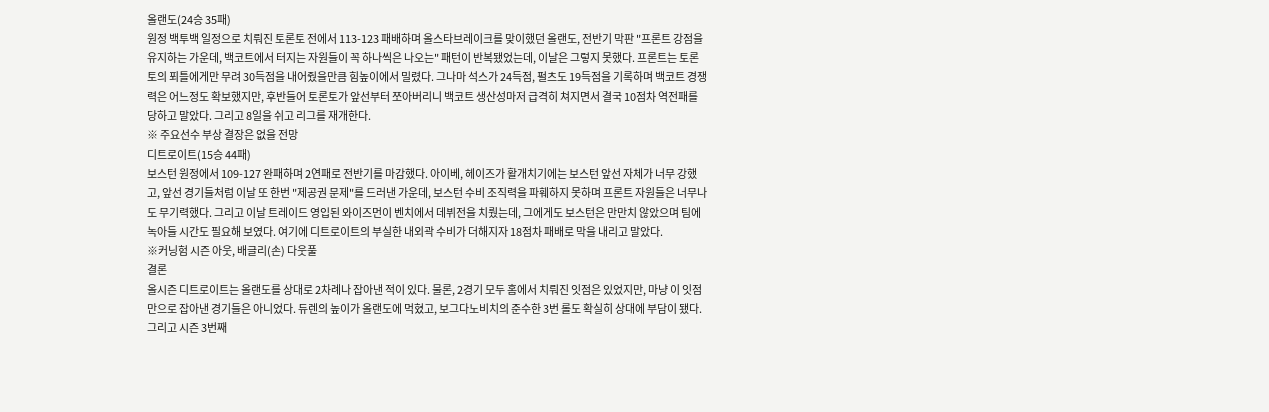올랜도(24승 35패)
원정 백투백 일정으로 치뤄진 토론토 전에서 113-123 패배하며 올스타브레이크를 맞이했던 올랜도, 전반기 막판 "프론트 강점을 유지하는 가운데, 백코트에서 터지는 자원들이 꼭 하나씩은 나오는" 패턴이 반복됐었는데, 이날은 그렇지 못했다. 프론트는 토론토의 푀틀에게만 무려 30득점을 내어줬을만큼 힘높이에서 밀렸다. 그나마 석스가 24득점, 펄츠도 19득점을 기록하며 백코트 경쟁력은 어느정도 확보했지만, 후반들어 토론토가 앞선부터 쪼아버리니 백코트 생산성마저 급격히 쳐지면서 결국 10점차 역전패를 당하고 말았다. 그리고 8일을 쉬고 리그를 재개한다.
※ 주요선수 부상 결장은 없을 전망
디트로이트(15승 44패)
보스턴 원정에서 109-127 완패하며 2연패로 전반기를 마감했다. 아이베, 헤이즈가 활개치기에는 보스턴 앞선 자체가 너무 강했고, 앞선 경기들처럼 이날 또 한번 "제공권 문제"를 드러낸 가운데, 보스턴 수비 조직력을 파훼하지 못하며 프론트 자원들은 너무나도 무기력했다. 그리고 이날 트레이드 영입된 와이즈먼이 벤치에서 데뷔전을 치뤘는데, 그에게도 보스턴은 만만치 않았으며 팀에 녹아들 시간도 필요해 보였다. 여기에 디트로이트의 부실한 내외곽 수비가 더해지자 18점차 패배로 막을 내리고 말았다.
※커닝험 시즌 아웃, 배글리(손) 다웃풀
결론
올시즌 디트로이트는 올랜도를 상대로 2차례나 잡아낸 적이 있다. 물론, 2경기 모두 홈에서 치뤄진 잇점은 있었지만, 마냥 이 잇점만으로 잡아낸 경기들은 아니었다. 듀렌의 높이가 올랜도에 먹혔고, 보그다노비치의 준수한 3번 롤도 확실히 상대에 부담이 됐다. 그리고 시즌 3번째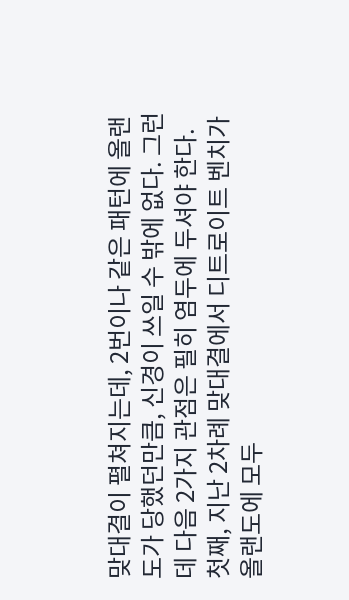맞대결이 펼쳐지는데, 2번이나 같은 패턴에 올랜도가 당했던만큼, 신경이 쓰일 수 밖에 없다. 그런데 다음 2가지 관점은 필히 염두에 두셔야 한다. 첫째, 지난 2차례 맞대결에서 디트로이트 벤치가 올랜도에 모두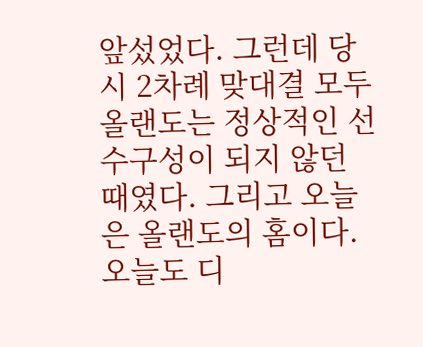앞섰었다. 그런데 당시 2차례 맞대결 모두 올랜도는 정상적인 선수구성이 되지 않던 때였다. 그리고 오늘은 올랜도의 홈이다. 오늘도 디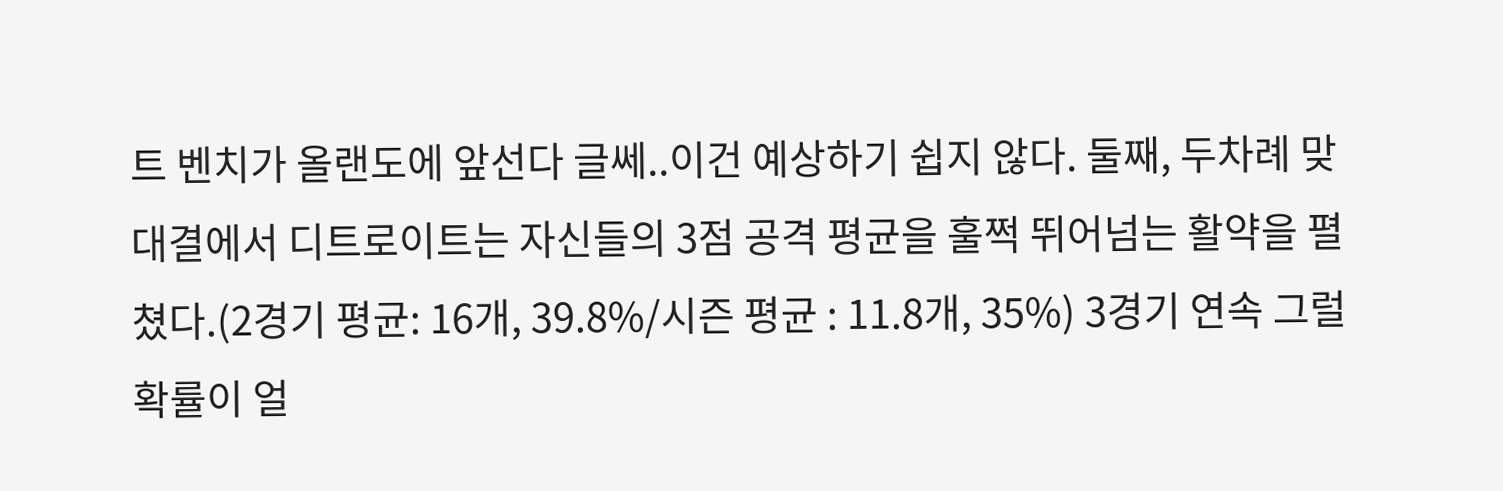트 벤치가 올랜도에 앞선다 글쎄..이건 예상하기 쉽지 않다. 둘째, 두차례 맞대결에서 디트로이트는 자신들의 3점 공격 평균을 훌쩍 뛰어넘는 활약을 펼쳤다.(2경기 평균: 16개, 39.8%/시즌 평균 : 11.8개, 35%) 3경기 연속 그럴 확률이 얼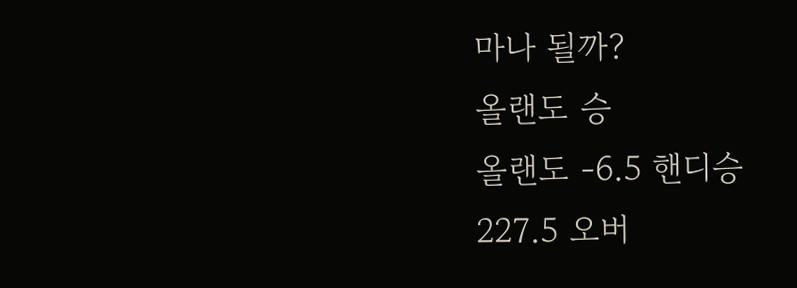마나 될까?
올랜도 승
올랜도 -6.5 핸디승
227.5 오버